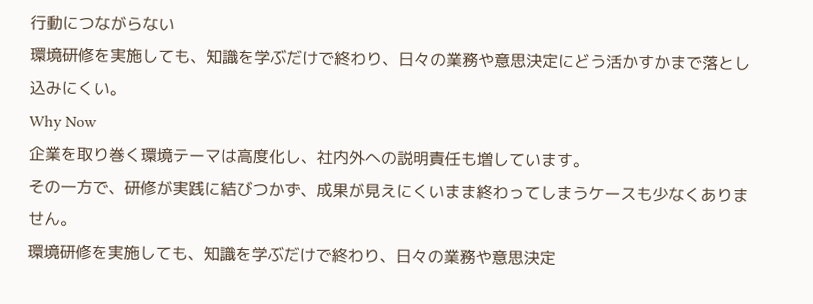行動につながらない
環境研修を実施しても、知識を学ぶだけで終わり、日々の業務や意思決定にどう活かすかまで落とし込みにくい。
Why Now
企業を取り巻く環境テーマは高度化し、社内外への説明責任も増しています。
その一方で、研修が実践に結びつかず、成果が見えにくいまま終わってしまうケースも少なくありません。
環境研修を実施しても、知識を学ぶだけで終わり、日々の業務や意思決定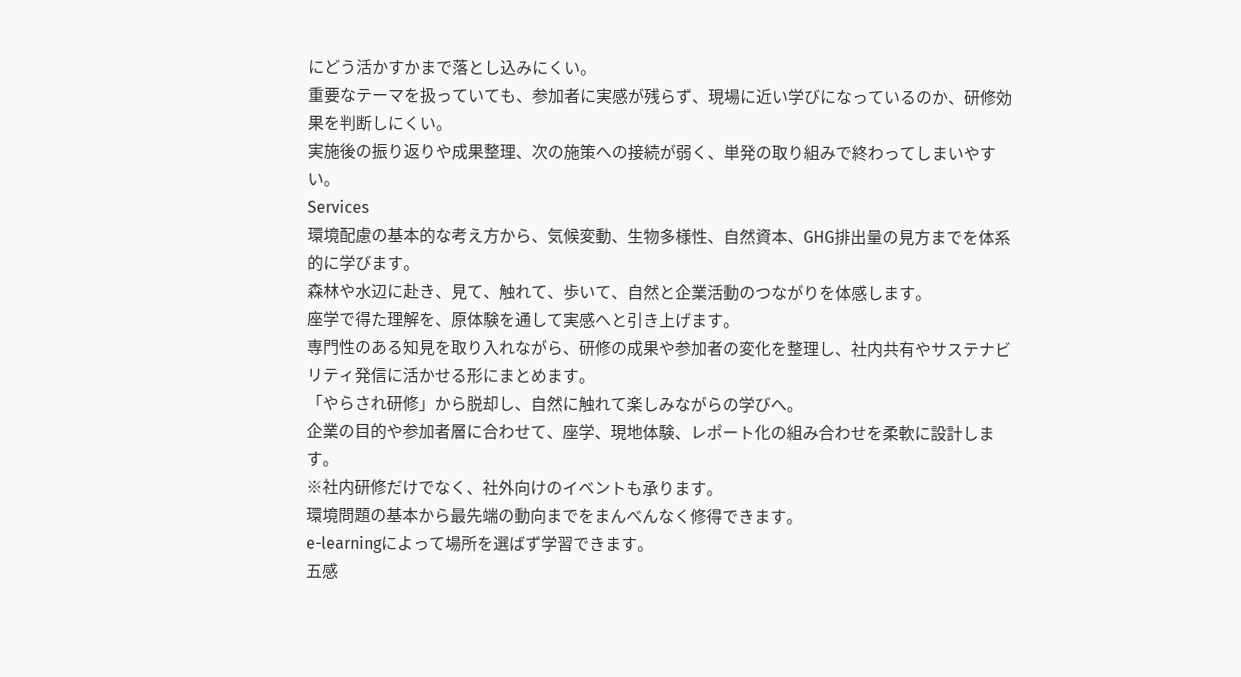にどう活かすかまで落とし込みにくい。
重要なテーマを扱っていても、参加者に実感が残らず、現場に近い学びになっているのか、研修効果を判断しにくい。
実施後の振り返りや成果整理、次の施策への接続が弱く、単発の取り組みで終わってしまいやすい。
Services
環境配慮の基本的な考え方から、気候変動、生物多様性、自然資本、GHG排出量の見方までを体系的に学びます。
森林や水辺に赴き、見て、触れて、歩いて、自然と企業活動のつながりを体感します。
座学で得た理解を、原体験を通して実感へと引き上げます。
専門性のある知見を取り入れながら、研修の成果や参加者の変化を整理し、社内共有やサステナビリティ発信に活かせる形にまとめます。
「やらされ研修」から脱却し、自然に触れて楽しみながらの学びへ。
企業の目的や参加者層に合わせて、座学、現地体験、レポート化の組み合わせを柔軟に設計します。
※社内研修だけでなく、社外向けのイベントも承ります。
環境問題の基本から最先端の動向までをまんべんなく修得できます。
e-learningによって場所を選ばず学習できます。
五感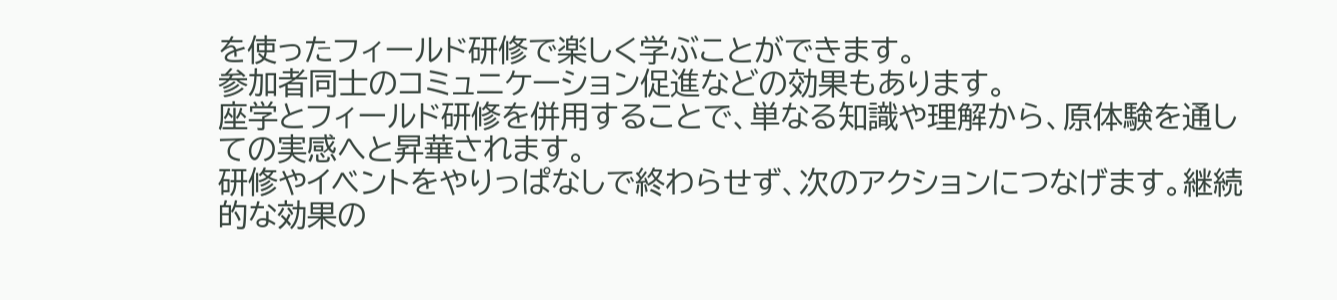を使ったフィールド研修で楽しく学ぶことができます。
参加者同士のコミュニケーション促進などの効果もあります。
座学とフィールド研修を併用することで、単なる知識や理解から、原体験を通しての実感へと昇華されます。
研修やイベントをやりっぱなしで終わらせず、次のアクションにつなげます。継続的な効果の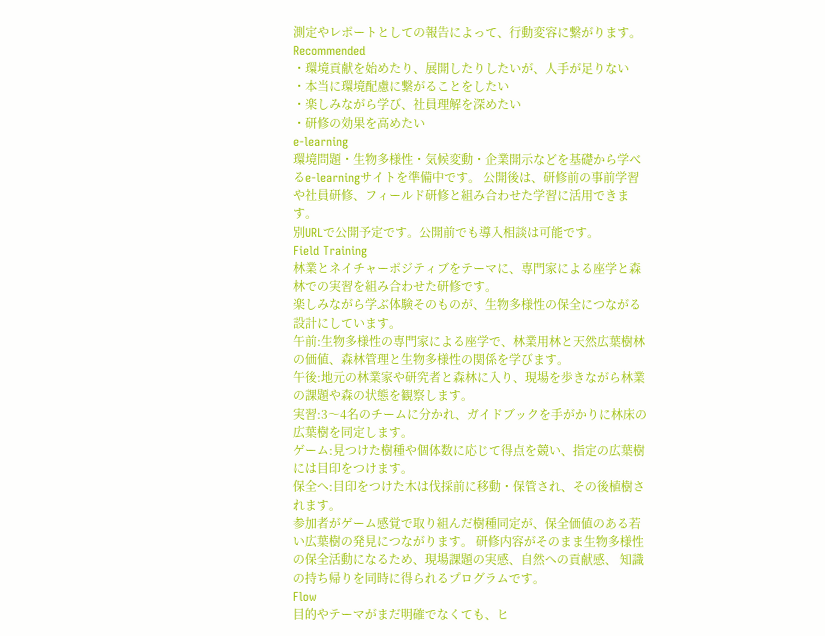測定やレポートとしての報告によって、行動変容に繋がります。
Recommended
・環境貢献を始めたり、展開したりしたいが、人手が足りない
・本当に環境配慮に繋がることをしたい
・楽しみながら学び、社員理解を深めたい
・研修の効果を高めたい
e-learning
環境問題・生物多様性・気候変動・企業開示などを基礎から学べるe-learningサイトを準備中です。 公開後は、研修前の事前学習や社員研修、フィールド研修と組み合わせた学習に活用できます。
別URLで公開予定です。公開前でも導入相談は可能です。
Field Training
林業とネイチャーポジティブをテーマに、専門家による座学と森林での実習を組み合わせた研修です。
楽しみながら学ぶ体験そのものが、生物多様性の保全につながる設計にしています。
午前:生物多様性の専門家による座学で、林業用林と天然広葉樹林の価値、森林管理と生物多様性の関係を学びます。
午後:地元の林業家や研究者と森林に入り、現場を歩きながら林業の課題や森の状態を観察します。
実習:3〜4名のチームに分かれ、ガイドブックを手がかりに林床の広葉樹を同定します。
ゲーム:見つけた樹種や個体数に応じて得点を競い、指定の広葉樹には目印をつけます。
保全へ:目印をつけた木は伐採前に移動・保管され、その後植樹されます。
参加者がゲーム感覚で取り組んだ樹種同定が、保全価値のある若い広葉樹の発見につながります。 研修内容がそのまま生物多様性の保全活動になるため、現場課題の実感、自然への貢献感、 知識の持ち帰りを同時に得られるプログラムです。
Flow
目的やテーマがまだ明確でなくても、ヒ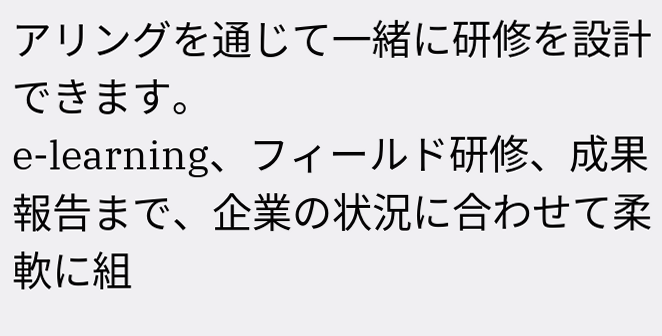アリングを通じて一緒に研修を設計できます。
e-learning、フィールド研修、成果報告まで、企業の状況に合わせて柔軟に組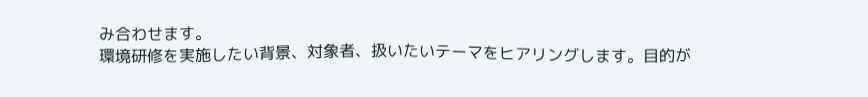み合わせます。
環境研修を実施したい背景、対象者、扱いたいテーマをヒアリングします。目的が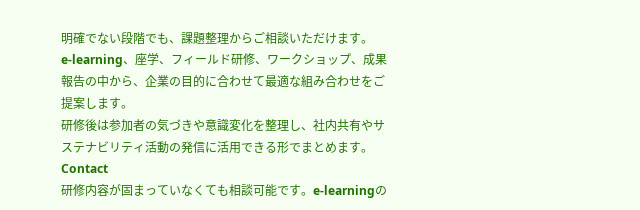明確でない段階でも、課題整理からご相談いただけます。
e-learning、座学、フィールド研修、ワークショップ、成果報告の中から、企業の目的に合わせて最適な組み合わせをご提案します。
研修後は参加者の気づきや意識変化を整理し、社内共有やサステナビリティ活動の発信に活用できる形でまとめます。
Contact
研修内容が固まっていなくても相談可能です。e-learningの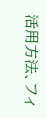活用方法、フィ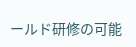ールド研修の可能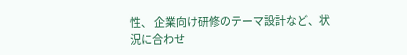性、 企業向け研修のテーマ設計など、状況に合わせ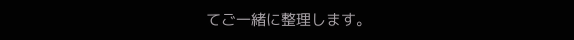てご一緒に整理します。